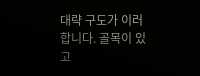대략 구도가 이러합니다. 골목이 있고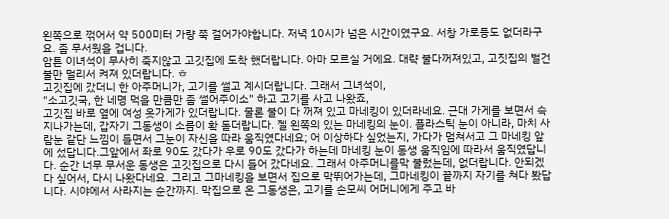왼쪽으로 꺾어서 약 500미터 가량 쭉 걸어가야합니다. 저녁 10시가 넘은 시간이였구요. 서창 가로등도 없더라구요. 좀 무서웠을 겁니다.
암튼 이녀석이 무사히 죽지않고 고깃집에 도착 했더랍니다. 아마 모르실 거에요. 대략 불다꺼져있고, 고짓집의 벌건 불만 멀리서 켜져 있더랍니다. ㅎ
고깃집에 갔더니 한 아주머니가, 고기를 썰고 계시더랍니다. 그래서 그녀석이,
"소고깃국, 한 네명 먹을 만큼만 좀 썰어주이소" 하고 고기를 사고 나왔죠,
고깃집 바로 옆에 여성 옷가게가 있더랍니다. 물론 불이 다 꺼져 있고 마네킹이 있더라네요. 근대 가게를 보면서 슥 지나가는데, 갑자기 그동생이 소름이 확 돋더랍니다. 젤 왼쪽의 있는 마네킹의 눈이. 플라스틱 눈이 아니라, 마치 사람눈 같단 느낌이 들면서 그눈이 자신을 따라 움직였다네요; 어 이상하다 싶었는지, 가다가 멈쳐서고 그 마네킹 앞에 섰답니다.그앞에서 좌로 90도 갔다가 우로 90도 갔다가 하는데 마네킹 눈이 동생 움직임에 따라서 움직였답니다. 순간 너무 무서운 동생은 고깃집으로 다시 들어 갔다네요. 그래서 아주머니를막 불렀는데, 없더랍니다. 안되겠다 싶어서, 다시 나왔다네요. 그리고 그마네킹을 보면서 집으로 막뛰어가는데, 그마네킹이 끝까지 자기를 쳐다 봤답니다. 시야에서 사라지는 순간까지. 막집으로 온 그동생은, 고기를 손모씨 어머니에게 주고 바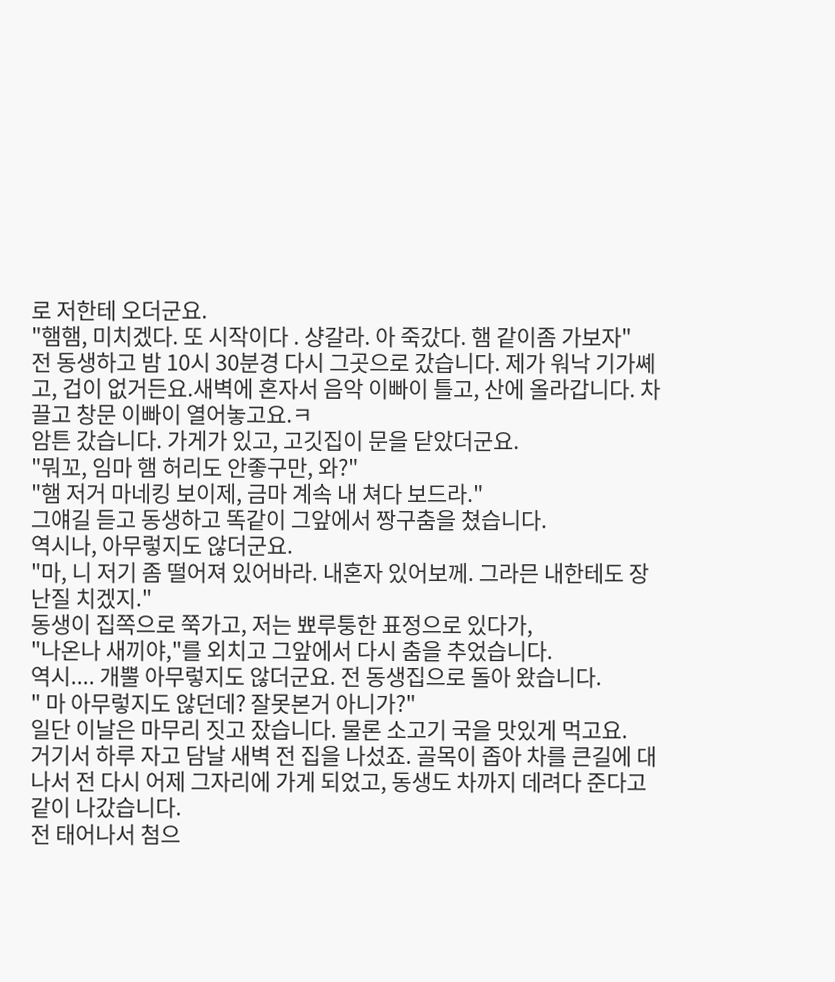로 저한테 오더군요.
"햄햄, 미치겠다. 또 시작이다 . 샹갈라. 아 죽갔다. 햄 같이좀 가보자"
전 동생하고 밤 10시 30분경 다시 그곳으로 갔습니다. 제가 워낙 기가쎼고, 겁이 없거든요.새벽에 혼자서 음악 이빠이 틀고, 산에 올라갑니다. 차끌고 창문 이빠이 열어놓고요.ㅋ
암튼 갔습니다. 가게가 있고, 고깃집이 문을 닫았더군요.
"뭐꼬, 임마 햄 허리도 안좋구만, 와?"
"햄 저거 마네킹 보이제, 금마 계속 내 쳐다 보드라."
그얘길 듣고 동생하고 똑같이 그앞에서 짱구춤을 쳤습니다.
역시나, 아무렇지도 않더군요.
"마, 니 저기 좀 떨어져 있어바라. 내혼자 있어보께. 그라믄 내한테도 장난질 치겠지."
동생이 집쪽으로 쭉가고, 저는 뾰루퉁한 표정으로 있다가,
"나온나 새끼야,"를 외치고 그앞에서 다시 춤을 추었습니다.
역시.... 개뿔 아무렇지도 않더군요. 전 동생집으로 돌아 왔습니다.
" 마 아무렇지도 않던데? 잘못본거 아니가?"
일단 이날은 마무리 짓고 잤습니다. 물론 소고기 국을 맛있게 먹고요.
거기서 하루 자고 담날 새벽 전 집을 나섰죠. 골목이 좁아 차를 큰길에 대나서 전 다시 어제 그자리에 가게 되었고, 동생도 차까지 데려다 준다고 같이 나갔습니다.
전 태어나서 첨으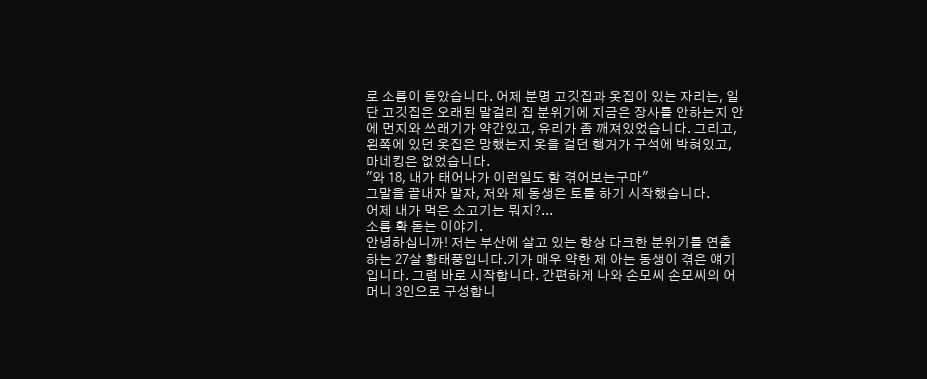로 소름이 돋았습니다. 어제 분명 고깃집과 옷집이 있는 자리는, 일단 고깃집은 오래된 말걸리 집 분위기에 지금은 장사를 안하는지 안에 먼지와 쓰래기가 약간있고, 유리가 좀 깨져있었습니다. 그리고, 왼쪽에 있던 옷집은 망했는지 옷을 걸던 행거가 구석에 박혀있고, 마네킹은 없었습니다.
"와 18, 내가 태어나가 이런일도 함 겪어보는구마"
그말을 끝내자 말자, 저와 제 동생은 토를 하기 시작했습니다.
어제 내가 먹은 소고기는 뭐지?...
소름 확 돋는 이야기.
안녕하십니까! 저는 부산에 살고 있는 항상 다크한 분위기를 연출하는 27살 황태풍입니다.기가 매우 약한 제 아는 동생이 겪은 얘기입니다. 그럼 바로 시작합니다. 간편하게 나와 손모씨 손모씨의 어머니 3인으로 구성합니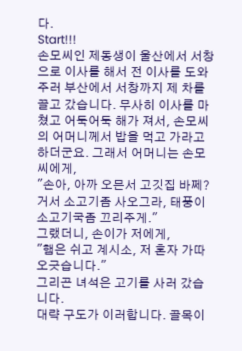다.
Start!!!
손모씨인 제동생이 울산에서 서창으로 이사를 해서 전 이사를 도와주러 부산에서 서창까지 제 차를 끌고 갔습니다. 무사히 이사를 마쳤고 어둑어둑 해가 져서, 손모씨의 어머니께서 밥을 먹고 가라고 하더군요. 그래서 어머니는 손모씨에게,
"손아, 아까 오믄서 고깃집 바쩨? 거서 소고기좀 사오그라, 태풍이 소고기국좀 끄리주게."
그랬더니, 손이가 저에게,
"햄은 쉬고 계시소, 저 혼자 가따 오긋습니다."
그리곤 녀석은 고기를 사러 갔습니다.
대략 구도가 이러합니다. 골목이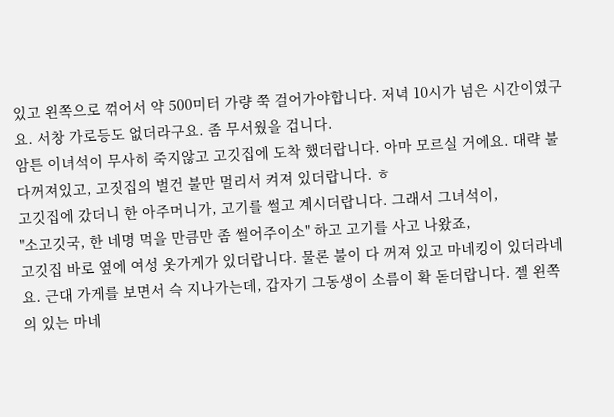있고 왼쪽으로 꺾어서 약 500미터 가량 쭉 걸어가야합니다. 저녁 10시가 넘은 시간이였구요. 서창 가로등도 없더라구요. 좀 무서웠을 겁니다.
암튼 이녀석이 무사히 죽지않고 고깃집에 도착 했더랍니다. 아마 모르실 거에요. 대략 불다꺼져있고, 고짓집의 벌건 불만 멀리서 켜져 있더랍니다. ㅎ
고깃집에 갔더니 한 아주머니가, 고기를 썰고 계시더랍니다. 그래서 그녀석이,
"소고깃국, 한 네명 먹을 만큼만 좀 썰어주이소" 하고 고기를 사고 나왔죠,
고깃집 바로 옆에 여성 옷가게가 있더랍니다. 물론 불이 다 꺼져 있고 마네킹이 있더라네요. 근대 가게를 보면서 슥 지나가는데, 갑자기 그동생이 소름이 확 돋더랍니다. 젤 왼쪽의 있는 마네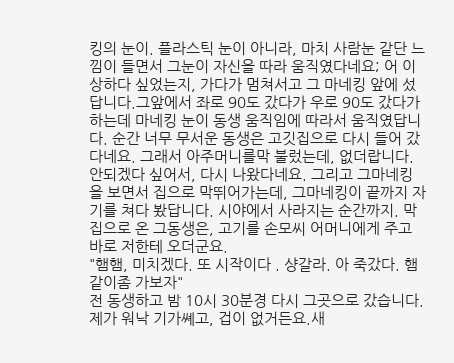킹의 눈이. 플라스틱 눈이 아니라, 마치 사람눈 같단 느낌이 들면서 그눈이 자신을 따라 움직였다네요; 어 이상하다 싶었는지, 가다가 멈쳐서고 그 마네킹 앞에 섰답니다.그앞에서 좌로 90도 갔다가 우로 90도 갔다가 하는데 마네킹 눈이 동생 움직임에 따라서 움직였답니다. 순간 너무 무서운 동생은 고깃집으로 다시 들어 갔다네요. 그래서 아주머니를막 불렀는데, 없더랍니다. 안되겠다 싶어서, 다시 나왔다네요. 그리고 그마네킹을 보면서 집으로 막뛰어가는데, 그마네킹이 끝까지 자기를 쳐다 봤답니다. 시야에서 사라지는 순간까지. 막집으로 온 그동생은, 고기를 손모씨 어머니에게 주고 바로 저한테 오더군요.
"햄햄, 미치겠다. 또 시작이다 . 샹갈라. 아 죽갔다. 햄 같이좀 가보자"
전 동생하고 밤 10시 30분경 다시 그곳으로 갔습니다. 제가 워낙 기가쎼고, 겁이 없거든요.새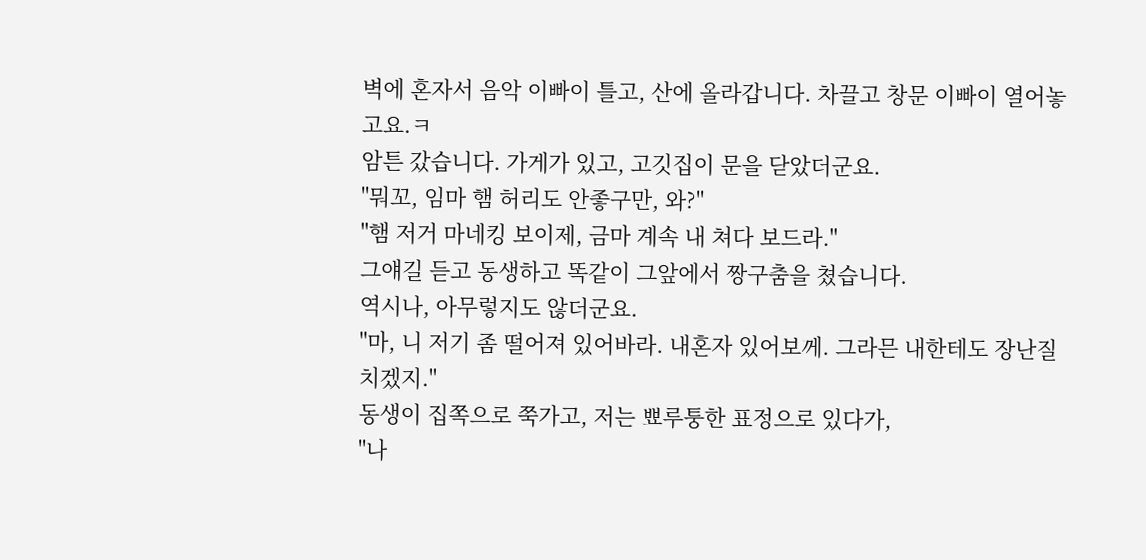벽에 혼자서 음악 이빠이 틀고, 산에 올라갑니다. 차끌고 창문 이빠이 열어놓고요.ㅋ
암튼 갔습니다. 가게가 있고, 고깃집이 문을 닫았더군요.
"뭐꼬, 임마 햄 허리도 안좋구만, 와?"
"햄 저거 마네킹 보이제, 금마 계속 내 쳐다 보드라."
그얘길 듣고 동생하고 똑같이 그앞에서 짱구춤을 쳤습니다.
역시나, 아무렇지도 않더군요.
"마, 니 저기 좀 떨어져 있어바라. 내혼자 있어보께. 그라믄 내한테도 장난질 치겠지."
동생이 집쪽으로 쭉가고, 저는 뾰루퉁한 표정으로 있다가,
"나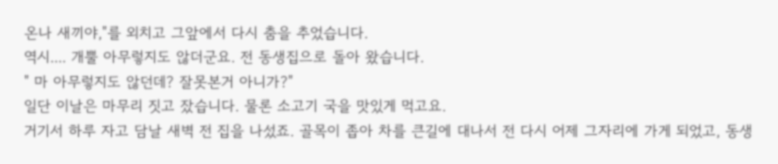온나 새끼야,"를 외치고 그앞에서 다시 춤을 추었습니다.
역시.... 개뿔 아무렇지도 않더군요. 전 동생집으로 돌아 왔습니다.
" 마 아무렇지도 않던데? 잘못본거 아니가?"
일단 이날은 마무리 짓고 잤습니다. 물론 소고기 국을 맛있게 먹고요.
거기서 하루 자고 담날 새벽 전 집을 나섰죠. 골목이 좁아 차를 큰길에 대나서 전 다시 어제 그자리에 가게 되었고, 동생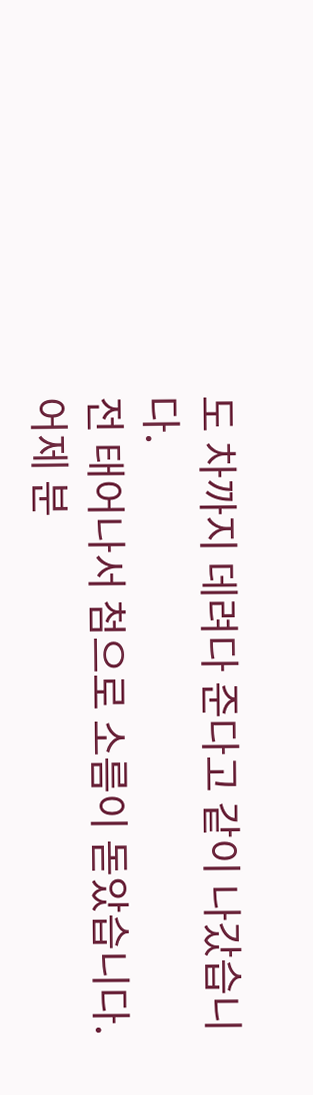도 차까지 데려다 준다고 같이 나갔습니다.
전 태어나서 첨으로 소름이 돋았습니다. 어제 분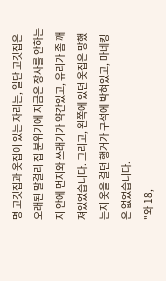명 고깃집과 옷집이 있는 자리는, 일단 고깃집은 오래된 말걸리 집 분위기에 지금은 장사를 안하는지 안에 먼지와 쓰래기가 약간있고, 유리가 좀 깨져있었습니다. 그리고, 왼쪽에 있던 옷집은 망했는지 옷을 걸던 행거가 구석에 박혀있고, 마네킹은 없었습니다.
"와 18,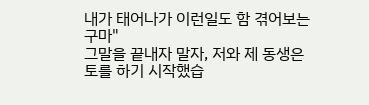내가 태어나가 이런일도 함 겪어보는구마"
그말을 끝내자 말자, 저와 제 동생은 토를 하기 시작했습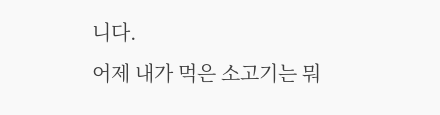니다.
어제 내가 먹은 소고기는 뭐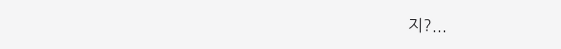지?...